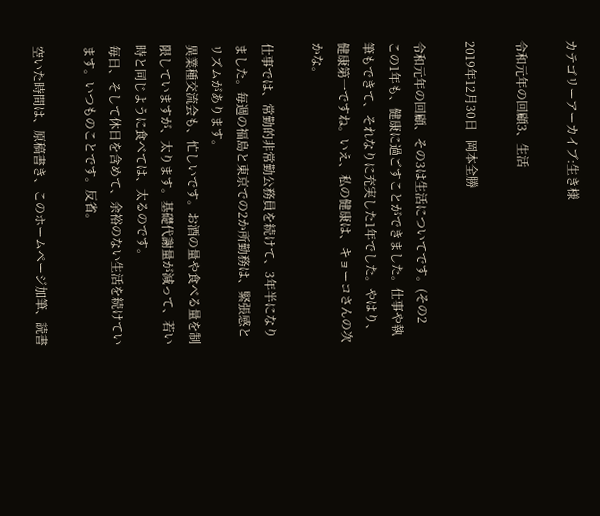カテゴリーアーカイブ:生き様

令和元年の回顧3、生活

2019年12月30日   岡本全勝

令和元年の回顧、その3は生活についてです。(その2
この1年も、健康に過ごすことができました。仕事や執筆もできて、それなりに充実した1年でした。やはり、健康第一ですね。いえ、私の健康は、キョーコさんの次かな。

仕事では、常勤的非常勤公務員を続けて、3年半になりました。毎週の福島と東京での2か所勤務は、緊張感とリズムがあります。
異業種交流会も、忙しいです。お酒の量や食べる量を制限していますが、太ります。基礎代謝量が減って、若い時と同じように食べては、太るのです。
毎日、そして休日を含めて、余裕のない生活を続けています。いつものことです。反省。

空いた時間は、原稿書き、このホームページ加筆、読書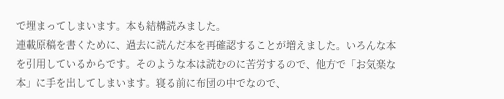で埋まってしまいます。本も結構読みました。
連載原稿を書くために、過去に読んだ本を再確認することが増えました。いろんな本を引用しているからです。そのような本は読むのに苦労するので、他方で「お気楽な本」に手を出してしまいます。寝る前に布団の中でなので、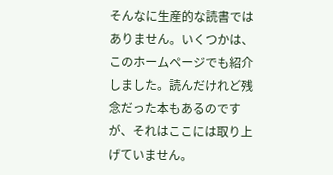そんなに生産的な読書ではありません。いくつかは、このホームページでも紹介しました。読んだけれど残念だった本もあるのですが、それはここには取り上げていません。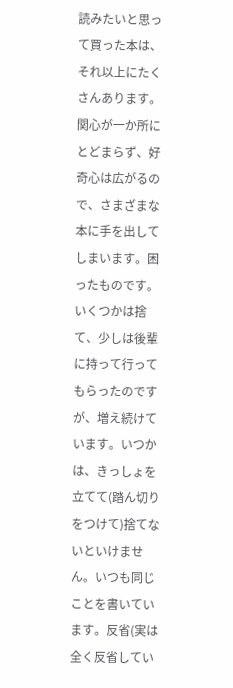読みたいと思って買った本は、それ以上にたくさんあります。関心が一か所にとどまらず、好奇心は広がるので、さまざまな本に手を出してしまいます。困ったものです。
いくつかは捨て、少しは後輩に持って行ってもらったのですが、増え続けています。いつかは、きっしょを立てて(踏ん切りをつけて)捨てないといけません。いつも同じことを書いています。反省(実は全く反省してい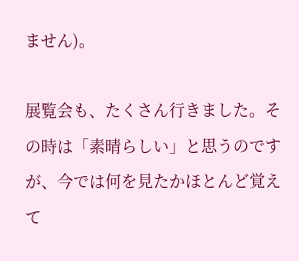ません)。

展覧会も、たくさん行きました。その時は「素晴らしい」と思うのですが、今では何を見たかほとんど覚えて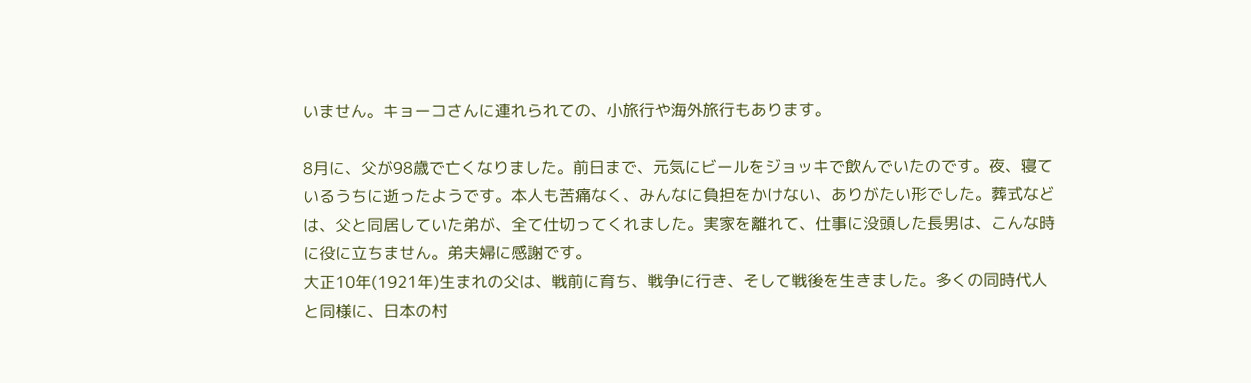いません。キョーコさんに連れられての、小旅行や海外旅行もあります。

8月に、父が98歳で亡くなりました。前日まで、元気にビールをジョッキで飲んでいたのです。夜、寝ているうちに逝ったようです。本人も苦痛なく、みんなに負担をかけない、ありがたい形でした。葬式などは、父と同居していた弟が、全て仕切ってくれました。実家を離れて、仕事に没頭した長男は、こんな時に役に立ちません。弟夫婦に感謝です。
大正10年(1921年)生まれの父は、戦前に育ち、戦争に行き、そして戦後を生きました。多くの同時代人と同様に、日本の村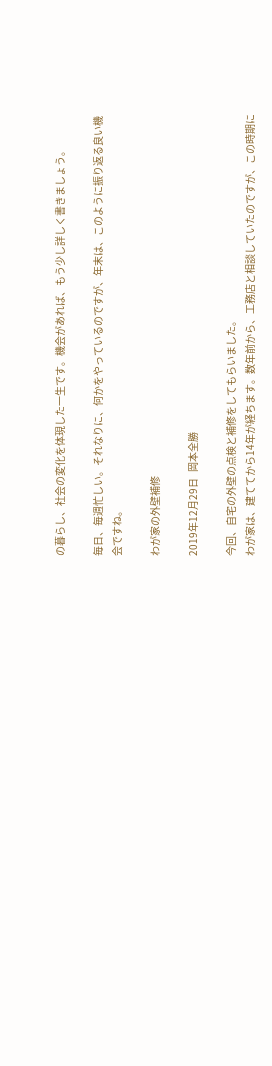の暮らし、社会の変化を体現した一生です。機会があれば、もう少し詳しく書きましょう。

毎日、毎週忙しい。それなりに、何かをやっているのですが、年末は、このように振り返る良い機会ですね。

わが家の外壁補修

2019年12月29日   岡本全勝

今回、自宅の外壁の点検と補修をしてもらいました。
わが家は、建ててから14年が経ちます。数年前から、工務店と相談していたのですが、この時期に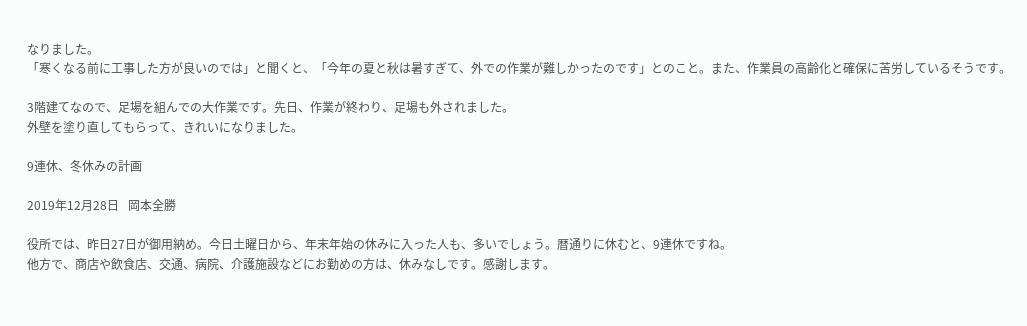なりました。
「寒くなる前に工事した方が良いのでは」と聞くと、「今年の夏と秋は暑すぎて、外での作業が難しかったのです」とのこと。また、作業員の高齢化と確保に苦労しているそうです。

3階建てなので、足場を組んでの大作業です。先日、作業が終わり、足場も外されました。
外壁を塗り直してもらって、きれいになりました。

9連休、冬休みの計画

2019年12月28日   岡本全勝

役所では、昨日27日が御用納め。今日土曜日から、年末年始の休みに入った人も、多いでしょう。暦通りに休むと、9連休ですね。
他方で、商店や飲食店、交通、病院、介護施設などにお勤めの方は、休みなしです。感謝します。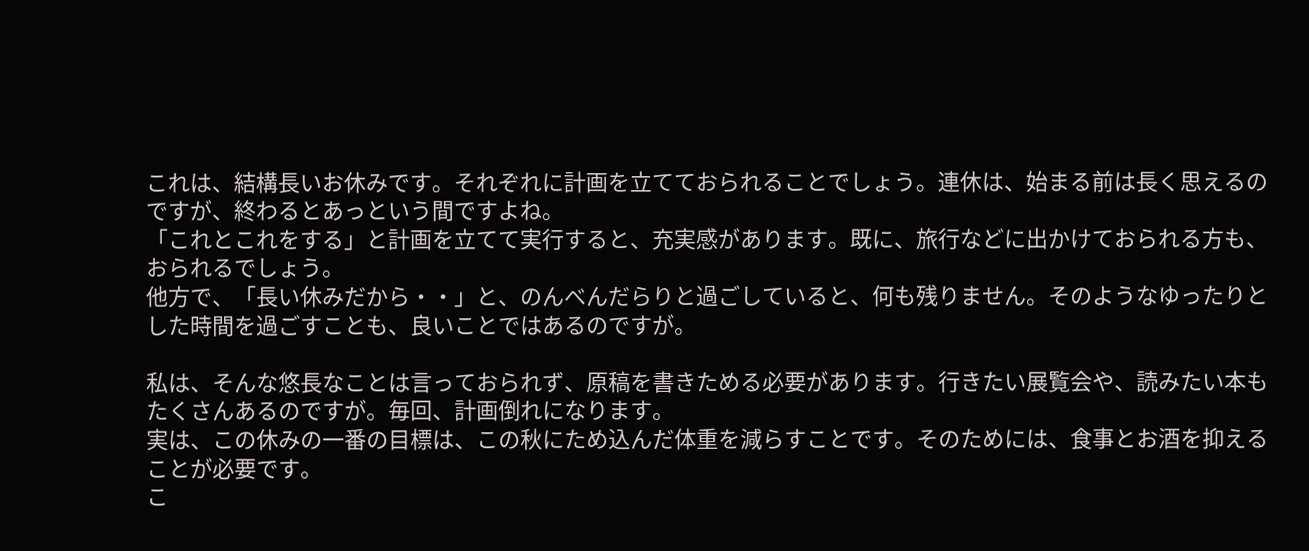これは、結構長いお休みです。それぞれに計画を立てておられることでしょう。連休は、始まる前は長く思えるのですが、終わるとあっという間ですよね。
「これとこれをする」と計画を立てて実行すると、充実感があります。既に、旅行などに出かけておられる方も、おられるでしょう。
他方で、「長い休みだから・・」と、のんべんだらりと過ごしていると、何も残りません。そのようなゆったりとした時間を過ごすことも、良いことではあるのですが。

私は、そんな悠長なことは言っておられず、原稿を書きためる必要があります。行きたい展覧会や、読みたい本もたくさんあるのですが。毎回、計画倒れになります。
実は、この休みの一番の目標は、この秋にため込んだ体重を減らすことです。そのためには、食事とお酒を抑えることが必要です。
こ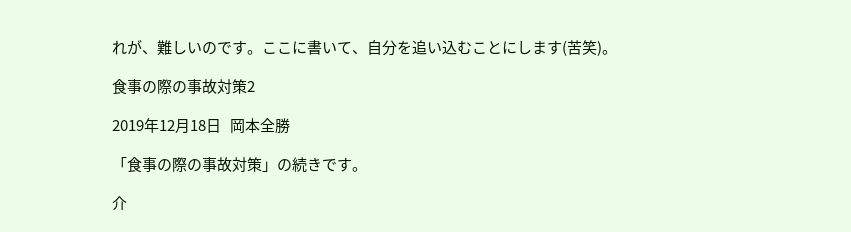れが、難しいのです。ここに書いて、自分を追い込むことにします(苦笑)。

食事の際の事故対策2

2019年12月18日   岡本全勝

「食事の際の事故対策」の続きです。

介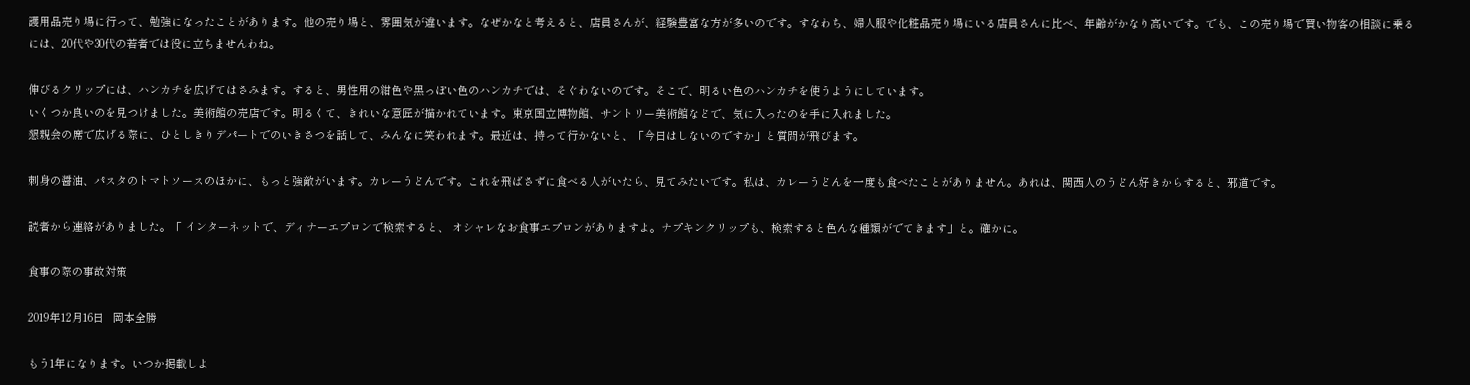護用品売り場に行って、勉強になったことがあります。他の売り場と、雰囲気が違います。なぜかなと考えると、店員さんが、経験豊富な方が多いのです。すなわち、婦人服や化粧品売り場にいる店員さんに比べ、年齢がかなり高いです。でも、この売り場で買い物客の相談に乗るには、20代や30代の若者では役に立ちませんわね。

伸びるクリップには、ハンカチを広げてはさみます。すると、男性用の紺色や黒っぽい色のハンカチでは、そぐわないのです。そこで、明るい色のハンカチを使うようにしています。
いくつか良いのを見つけました。美術館の売店です。明るくて、きれいな意匠が描かれています。東京国立博物館、サントリー美術館などで、気に入ったのを手に入れました。
懇親会の席で広げる際に、ひとしきりデパートでのいきさつを話して、みんなに笑われます。最近は、持って行かないと、「今日はしないのですか」と質問が飛びます。

刺身の醤油、パスタのトマトソースのほかに、もっと強敵がいます。カレーうどんです。これを飛ばさずに食べる人がいたら、見てみたいです。私は、カレーうどんを一度も食べたことがありません。あれは、関西人のうどん好きからすると、邪道です。

読者から連絡がありました。「 インターネットで、ディナーエプロンで検索すると、 オシャレなお食事エプロンがありますよ。ナプキンクリップも、検索すると色んな種類がでてきます」と。確かに。

食事の際の事故対策

2019年12月16日   岡本全勝

もう1年になります。いつか掲載しよ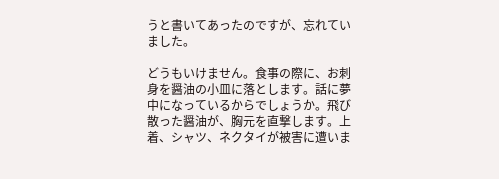うと書いてあったのですが、忘れていました。

どうもいけません。食事の際に、お刺身を醤油の小皿に落とします。話に夢中になっているからでしょうか。飛び散った醤油が、胸元を直撃します。上着、シャツ、ネクタイが被害に遭いま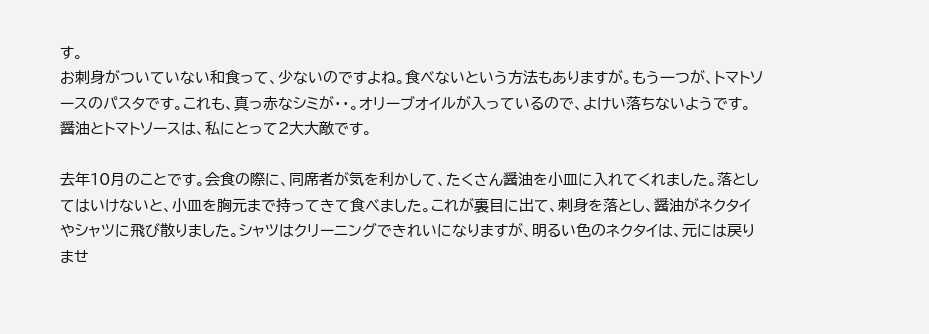す。
お刺身がついていない和食って、少ないのですよね。食べないという方法もありますが。もう一つが、トマトソースのパスタです。これも、真っ赤なシミが・・。オリーブオイルが入っているので、よけい落ちないようです。醤油とトマトソースは、私にとって2大大敵です。

去年10月のことです。会食の際に、同席者が気を利かして、たくさん醤油を小皿に入れてくれました。落としてはいけないと、小皿を胸元まで持ってきて食べました。これが裏目に出て、刺身を落とし、醤油がネクタイやシャツに飛び散りました。シャツはクリーニングできれいになりますが、明るい色のネクタイは、元には戻りませ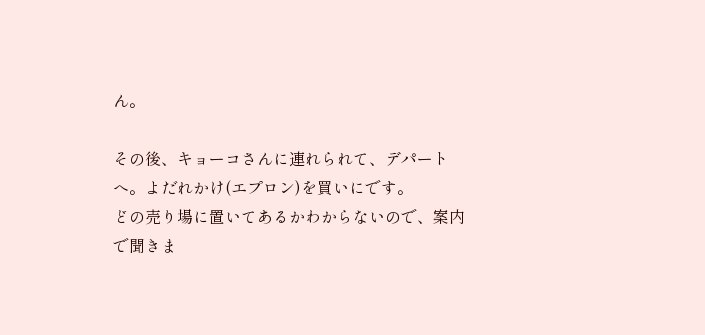ん。

その後、キョーコさんに連れられて、デパートへ。よだれかけ(エプロン)を買いにです。
どの売り場に置いてあるかわからないので、案内で聞きま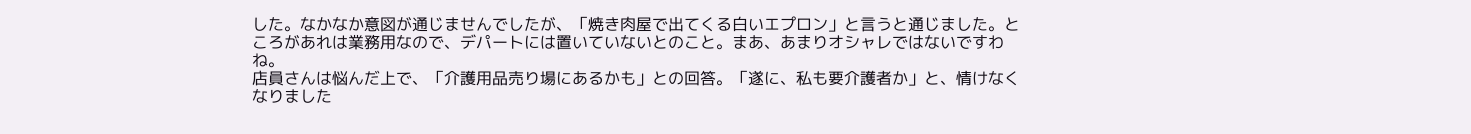した。なかなか意図が通じませんでしたが、「焼き肉屋で出てくる白いエプロン」と言うと通じました。ところがあれは業務用なので、デパートには置いていないとのこと。まあ、あまりオシャレではないですわね。
店員さんは悩んだ上で、「介護用品売り場にあるかも」との回答。「遂に、私も要介護者か」と、情けなくなりました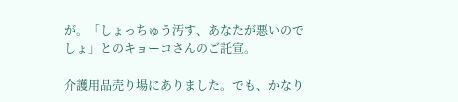が。「しょっちゅう汚す、あなたが悪いのでしょ」とのキョーコさんのご託宣。

介護用品売り場にありました。でも、かなり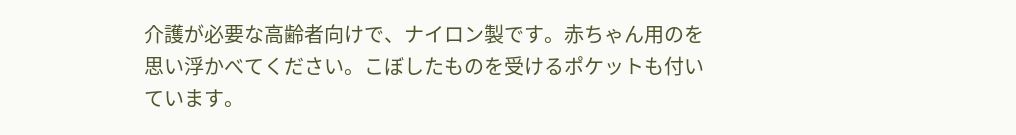介護が必要な高齢者向けで、ナイロン製です。赤ちゃん用のを思い浮かべてください。こぼしたものを受けるポケットも付いています。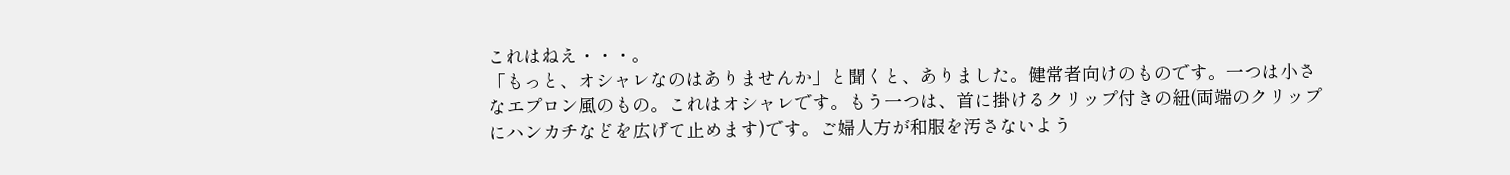これはねえ・・・。
「もっと、オシャレなのはありませんか」と聞くと、ありました。健常者向けのものです。一つは小さなエプロン風のもの。これはオシャレです。もう一つは、首に掛けるクリップ付きの紐(両端のクリップにハンカチなどを広げて止めます)です。ご婦人方が和服を汚さないよう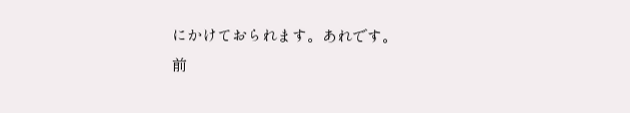にかけておられます。あれです。
前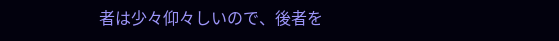者は少々仰々しいので、後者を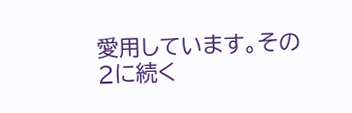愛用しています。その2に続く